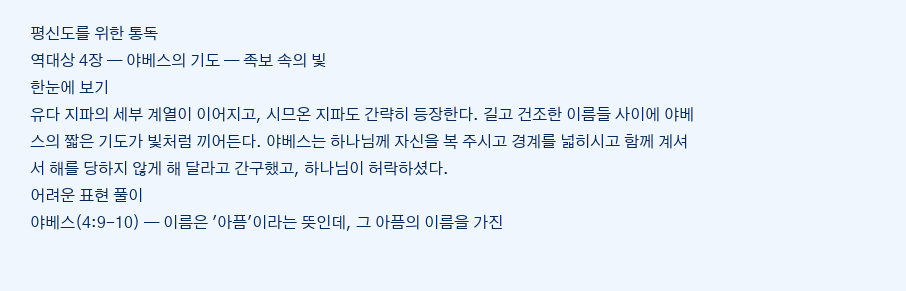평신도를 위한 통독
역대상 4장 — 야베스의 기도 — 족보 속의 빛
한눈에 보기
유다 지파의 세부 계열이 이어지고, 시므온 지파도 간략히 등장한다. 길고 건조한 이름들 사이에 야베스의 짧은 기도가 빛처럼 끼어든다. 야베스는 하나님께 자신을 복 주시고 경계를 넓히시고 함께 계셔서 해를 당하지 않게 해 달라고 간구했고, 하나님이 허락하셨다.
어려운 표현 풀이
야베스(4:9-10) — 이름은 '아픔'이라는 뜻인데, 그 아픔의 이름을 가진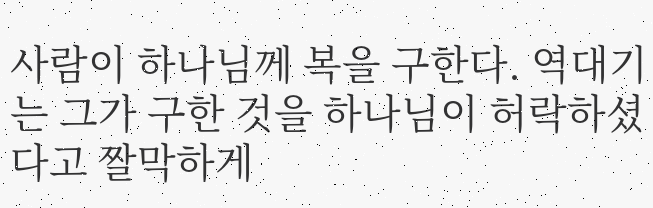사람이 하나님께 복을 구한다. 역대기는 그가 구한 것을 하나님이 허락하셨다고 짤막하게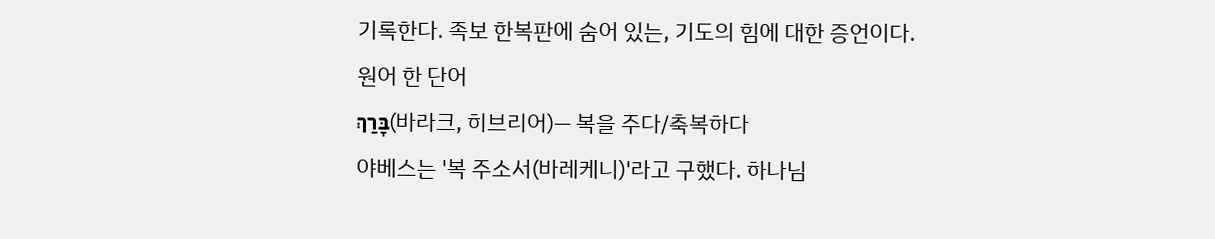기록한다. 족보 한복판에 숨어 있는, 기도의 힘에 대한 증언이다.
원어 한 단어
בָּרַךְ(바라크, 히브리어)— 복을 주다/축복하다
야베스는 '복 주소서(바레케니)'라고 구했다. 하나님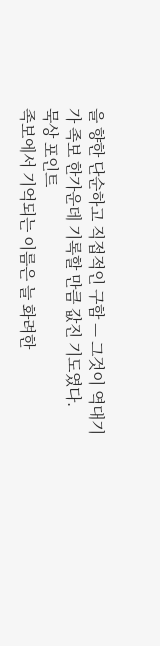을 향한 단순하고 직접적인 구함 — 그것이 역대기가 족보 한가운데 기록할 만큼 값진 기도였다.
묵상 포인트
족보에서 기억되는 이름은 늘 화려한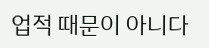업적 때문이 아니다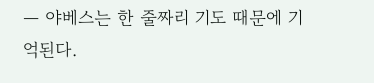— 야베스는 한 줄짜리 기도 때문에 기억된다.